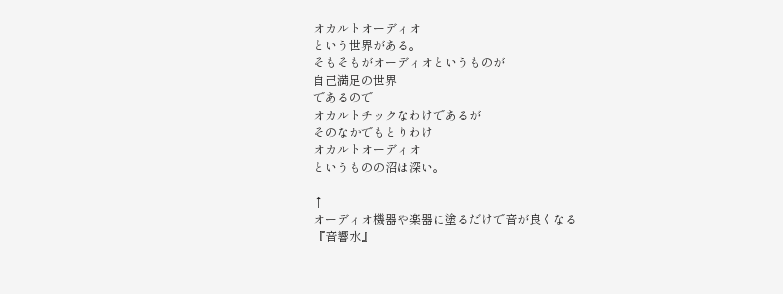オカルトオーディオ
という世界がある。
そもそもがオーディオというものが
自己満足の世界
であるので
オカルトチックなわけであるが
そのなかでもとりわけ
オカルトオーディオ
というものの沼は深い。

↑
オーディオ機器や楽器に塗るだけで音が良くなる
『音響水』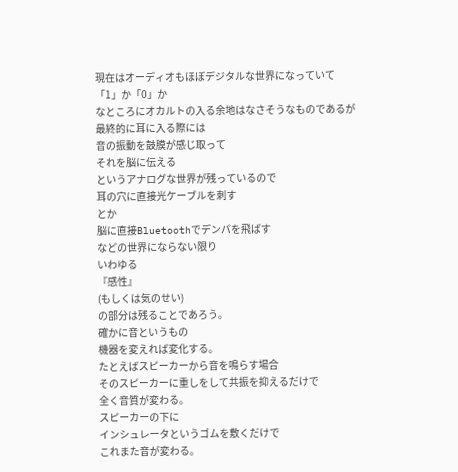現在はオーディオもほぼデジタルな世界になっていて
「1」か「0」か
なところにオカルトの入る余地はなさそうなものであるが
最終的に耳に入る際には
音の振動を鼓膜が感じ取って
それを脳に伝える
というアナログな世界が残っているので
耳の穴に直接光ケーブルを刺す
とか
脳に直接Bluetoothでデンパを飛ばす
などの世界にならない限り
いわゆる
『感性』
(もしくは気のせい)
の部分は残ることであろう。
確かに音というもの
機器を変えれば変化する。
たとえばスピーカーから音を鳴らす場合
そのスピーカーに重しをして共振を抑えるだけで
全く音質が変わる。
スピーカーの下に
インシュレータというゴムを敷くだけで
これまた音が変わる。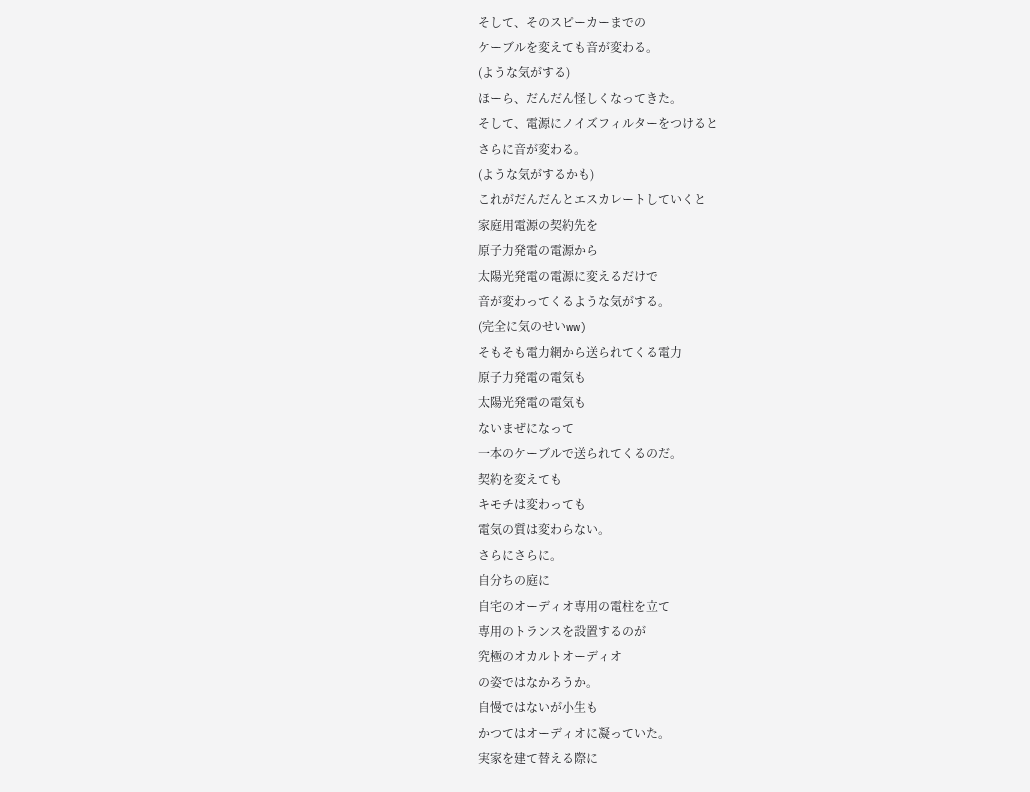そして、そのスピーカーまでの
ケーブルを変えても音が変わる。
(ような気がする)
ほーら、だんだん怪しくなってきた。
そして、電源にノイズフィルターをつけると
さらに音が変わる。
(ような気がするかも)
これがだんだんとエスカレートしていくと
家庭用電源の契約先を
原子力発電の電源から
太陽光発電の電源に変えるだけで
音が変わってくるような気がする。
(完全に気のせいww)
そもそも電力網から送られてくる電力
原子力発電の電気も
太陽光発電の電気も
ないまぜになって
一本のケーブルで送られてくるのだ。
契約を変えても
キモチは変わっても
電気の質は変わらない。
さらにさらに。
自分ちの庭に
自宅のオーディオ専用の電柱を立て
専用のトランスを設置するのが
究極のオカルトオーディオ
の姿ではなかろうか。
自慢ではないが小生も
かつてはオーディオに凝っていた。
実家を建て替える際に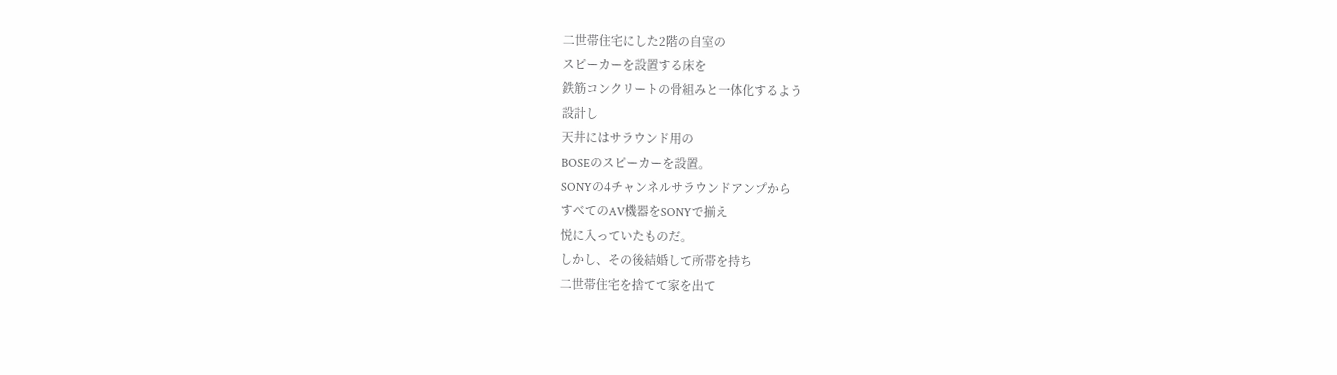二世帯住宅にした2階の自室の
スピーカーを設置する床を
鉄筋コンクリートの骨組みと一体化するよう
設計し
天井にはサラウンド用の
BOSEのスピーカーを設置。
SONYの4チャンネルサラウンドアンプから
すべてのAV機器をSONYで揃え
悦に入っていたものだ。
しかし、その後結婚して所帯を持ち
二世帯住宅を捨てて家を出て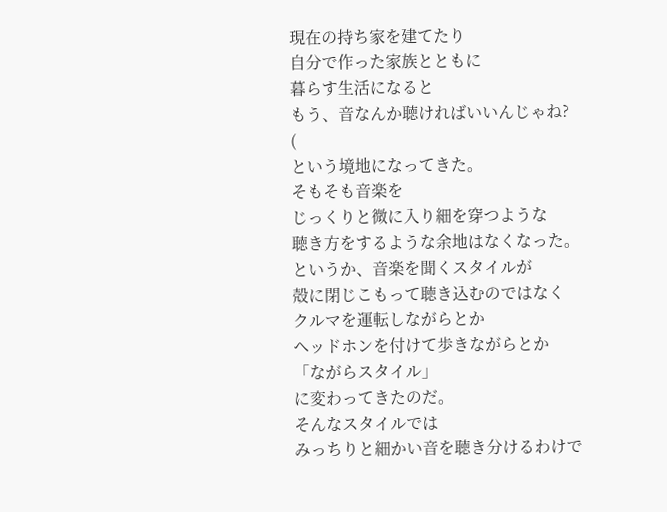現在の持ち家を建てたり
自分で作った家族とともに
暮らす生活になると
もう、音なんか聴ければいいんじゃね?
(
という境地になってきた。
そもそも音楽を
じっくりと微に入り細を穿つような
聴き方をするような余地はなくなった。
というか、音楽を聞くスタイルが
殻に閉じこもって聴き込むのではなく
クルマを運転しながらとか
ヘッドホンを付けて歩きながらとか
「ながらスタイル」
に変わってきたのだ。
そんなスタイルでは
みっちりと細かい音を聴き分けるわけで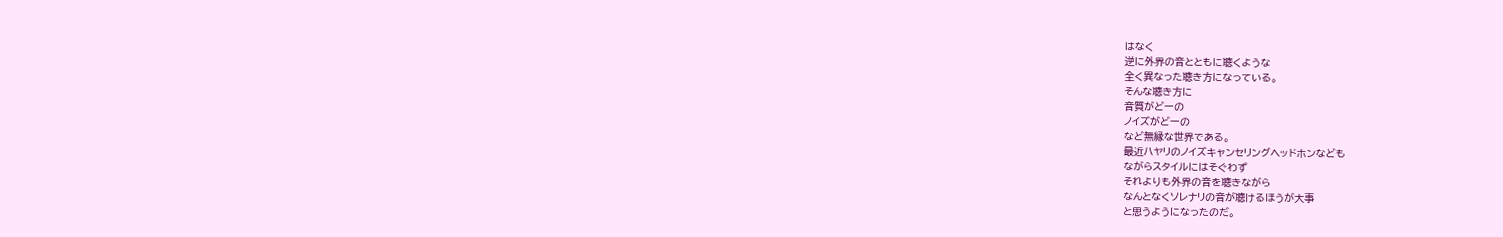はなく
逆に外界の音とともに聴くような
全く異なった聴き方になっている。
そんな聴き方に
音質がどーの
ノイズがどーの
など無縁な世界である。
最近ハヤリのノイズキャンセリングヘッドホンなども
ながらスタイルにはそぐわず
それよりも外界の音を聴きながら
なんとなくソレナリの音が聴けるほうが大事
と思うようになったのだ。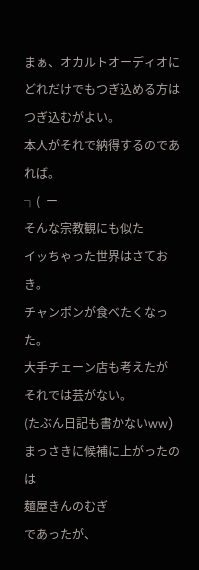まぁ、オカルトオーディオに
どれだけでもつぎ込める方はつぎ込むがよい。
本人がそれで納得するのであれば。
┐(  ー
そんな宗教観にも似た
イッちゃった世界はさておき。
チャンポンが食べたくなった。
大手チェーン店も考えたが
それでは芸がない。
(たぶん日記も書かないww)
まっさきに候補に上がったのは
麺屋きんのむぎ
であったが、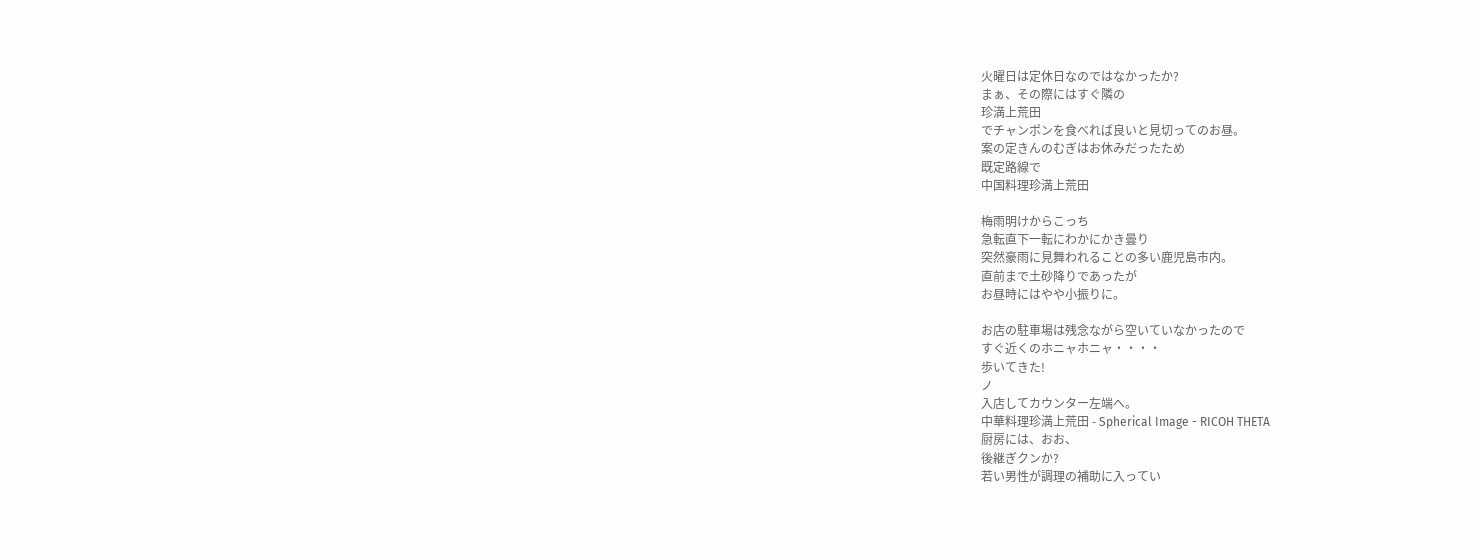火曜日は定休日なのではなかったか?
まぁ、その際にはすぐ隣の
珍満上荒田
でチャンポンを食べれば良いと見切ってのお昼。
案の定きんのむぎはお休みだったため
既定路線で
中国料理珍満上荒田

梅雨明けからこっち
急転直下一転にわかにかき曇り
突然豪雨に見舞われることの多い鹿児島市内。
直前まで土砂降りであったが
お昼時にはやや小振りに。

お店の駐車場は残念ながら空いていなかったので
すぐ近くのホニャホニャ・・・・
歩いてきた!
ノ
入店してカウンター左端へ。
中華料理珍満上荒田 - Spherical Image - RICOH THETA
厨房には、おお、
後継ぎクンか?
若い男性が調理の補助に入ってい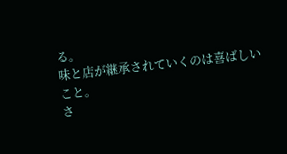る。
味と店が継承されていくのは喜ばしいこと。
さ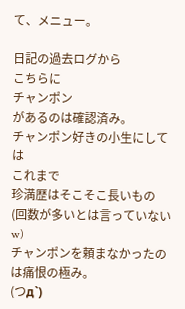て、メニュー。

日記の過去ログから
こちらに
チャンポン
があるのは確認済み。
チャンポン好きの小生にしては
これまで
珍満歴はそこそこ長いもの
(回数が多いとは言っていないw)
チャンポンを頼まなかったのは痛恨の極み。
(つд`)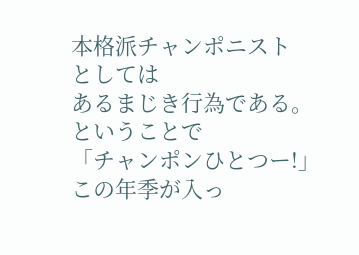本格派チャンポニスト
としては
あるまじき行為である。
ということで
「チャンポンひとつー!」
この年季が入っ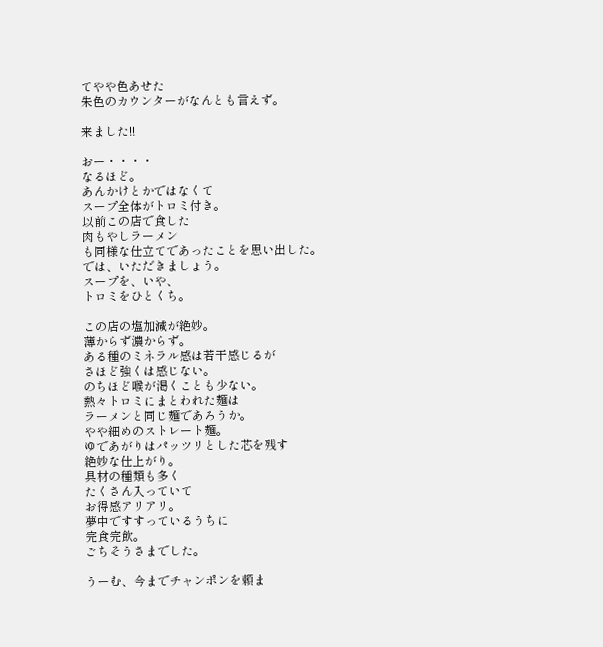てやや色あせた
朱色のカウンターがなんとも言えず。

来ました!!

おー・・・・
なるほど。
あんかけとかではなくて
スープ全体がトロミ付き。
以前この店で食した
肉もやしラーメン
も同様な仕立てであったことを思い出した。
では、いただきましょう。
スープを、いや、
トロミをひとくち。

この店の塩加減が絶妙。
薄からず濃からず。
ある種のミネラル感は若干感じるが
さほど強くは感じない。
のちほど喉が渇くことも少ない。
熱々トロミにまとわれた麺は
ラーメンと同じ麺であろうか。
やや細めのストレート麺。
ゆであがりはパッツリとした芯を残す
絶妙な仕上がり。
具材の種類も多く
たくさん入っていて
お得感アリアリ。
夢中ですすっているうちに
完食完飲。
ごちそうさまでした。

うーむ、今までチャンポンを頼ま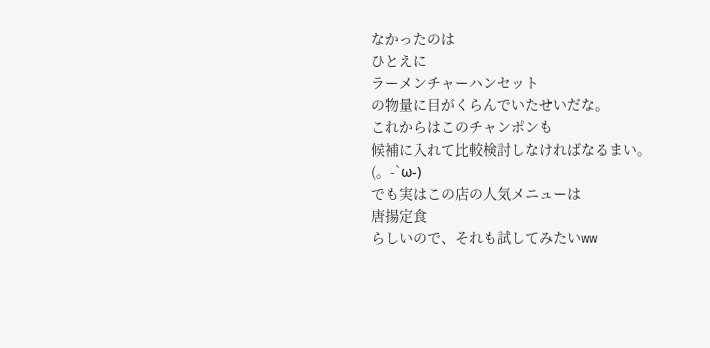なかったのは
ひとえに
ラーメンチャーハンセット
の物量に目がくらんでいたせいだな。
これからはこのチャンポンも
候補に入れて比較検討しなければなるまい。
(。-`ω-)
でも実はこの店の人気メニューは
唐揚定食
らしいので、それも試してみたいww